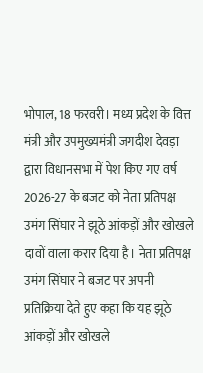भोपाल, 18 फरवरी। मध्य प्रदेश के वित्त मंत्री और उपमुख्यमंत्री जगदीश देवड़ा द्वारा विधानसभा में पेश किए गए वर्ष 2026-27 के बजट को नेता प्रतिपक्ष उमंग सिंघार ने झूठे आंकड़ों और खोखले दावों वाला करार दिया है। नेता प्रतिपक्ष उमंग सिंघार ने बजट पर अपनी प्रतिक्रिया देते हुए कहा कि यह झूठे आंकड़ों और खोखले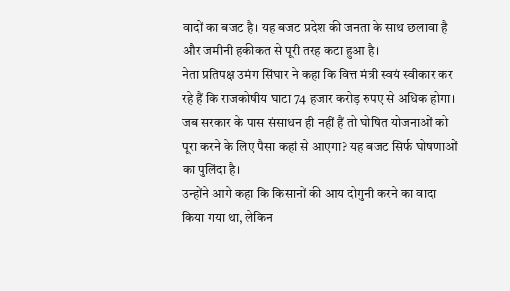वादों का बजट है। यह बजट प्रदेश की जनता के साथ छलावा है और जमीनी हकीकत से पूरी तरह कटा हुआ है।
नेता प्रतिपक्ष उमंग सिंघार ने कहा कि वित्त मंत्री स्वयं स्वीकार कर रहे हैं कि राजकोषीय घाटा 74 हजार करोड़ रुपए से अधिक होगा। जब सरकार के पास संसाधन ही नहीं हैं तो घोषित योजनाओं को पूरा करने के लिए पैसा कहां से आएगा? यह बजट सिर्फ घोषणाओं का पुलिंदा है।
उन्होंने आगे कहा कि किसानों की आय दोगुनी करने का वादा किया गया था, लेकिन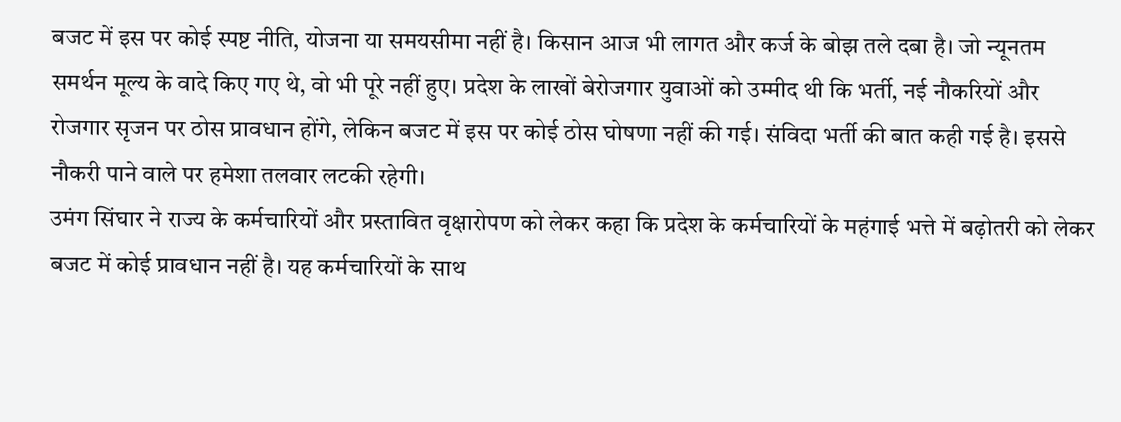बजट में इस पर कोई स्पष्ट नीति, योजना या समयसीमा नहीं है। किसान आज भी लागत और कर्ज के बोझ तले दबा है। जो न्यूनतम समर्थन मूल्य के वादे किए गए थे, वो भी पूरे नहीं हुए। प्रदेश के लाखों बेरोजगार युवाओं को उम्मीद थी कि भर्ती, नई नौकरियों और रोजगार सृजन पर ठोस प्रावधान होंगे, लेकिन बजट में इस पर कोई ठोस घोषणा नहीं की गई। संविदा भर्ती की बात कही गई है। इससे नौकरी पाने वाले पर हमेशा तलवार लटकी रहेगी।
उमंग सिंघार ने राज्य के कर्मचारियों और प्रस्तावित वृक्षारोपण को लेकर कहा कि प्रदेश के कर्मचारियों के महंगाई भत्ते में बढ़ोतरी को लेकर बजट में कोई प्रावधान नहीं है। यह कर्मचारियों के साथ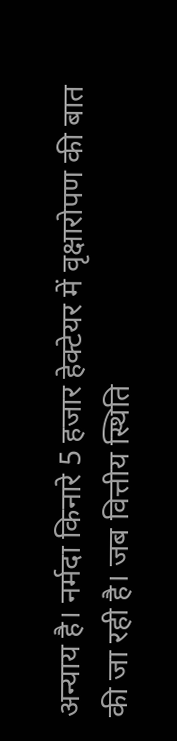अन्याय है। नर्मदा किनारे 5 हजार हेक्टेयर में वृक्षारोपण की बात की जा रही है। जब वित्तीय स्थिति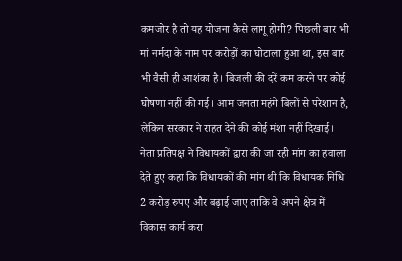कमजोर है तो यह योजना कैसे लागू होगी? पिछली बार भी मां नर्मदा के नाम पर करोड़ों का घोटाला हुआ था, इस बार भी वैसी ही आशंका है। बिजली की दरें कम करने पर कोई घोषणा नहीं की गई। आम जनता महंगे बिलों से परेशान है, लेकिन सरकार ने राहत देने की कोई मंशा नहीं दिखाई।
नेता प्रतिपक्ष ने विधायकों द्वारा की जा रही मांग का हवाला देते हुए कहा कि विधायकों की मांग थी कि विधायक निधि 2 करोड़ रुपए और बढ़ाई जाए ताकि वे अपने क्षेत्र में विकास कार्य करा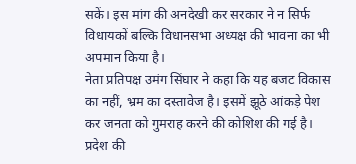सकें। इस मांग की अनदेखी कर सरकार ने न सिर्फ विधायकों बल्कि विधानसभा अध्यक्ष की भावना का भी अपमान किया है।
नेता प्रतिपक्ष उमंग सिंघार ने कहा कि यह बजट विकास का नहीं, भ्रम का दस्तावेज है। इसमें झूठे आंकड़े पेश कर जनता को गुमराह करने की कोशिश की गई है। प्रदेश की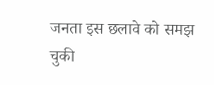जनता इस छलावे को समझ चुकी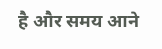है और समय आने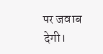पर जवाब देगी।